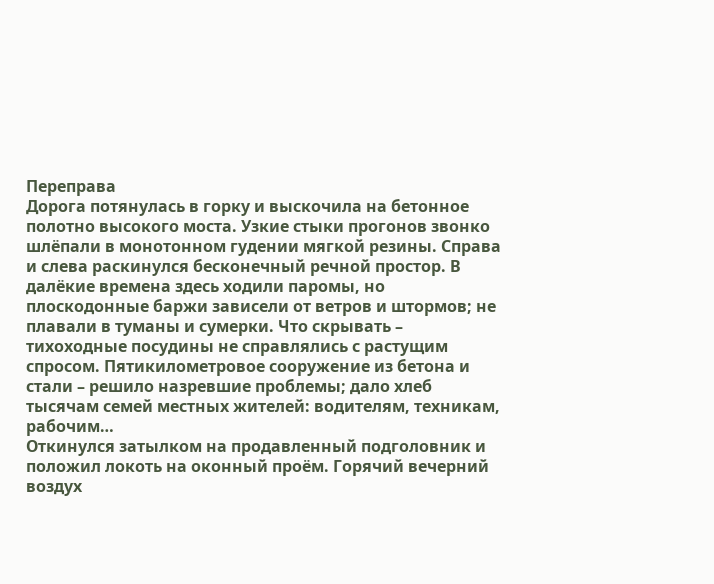Переправа
Дорога потянулась в горку и выскочила на бетонное полотно высокого моста. Узкие стыки прогонов звонко шлёпали в монотонном гудении мягкой резины. Справа и слева раскинулся бесконечный речной простор. В далёкие времена здесь ходили паромы, но плоскодонные баржи зависели от ветров и штормов; не плавали в туманы и сумерки. Что скрывать – тихоходные посудины не справлялись с растущим спросом. Пятикилометровое сооружение из бетона и стали – решило назревшие проблемы; дало хлеб тысячам семей местных жителей: водителям, техникам, рабочим…
Откинулся затылком на продавленный подголовник и положил локоть на оконный проём. Горячий вечерний воздух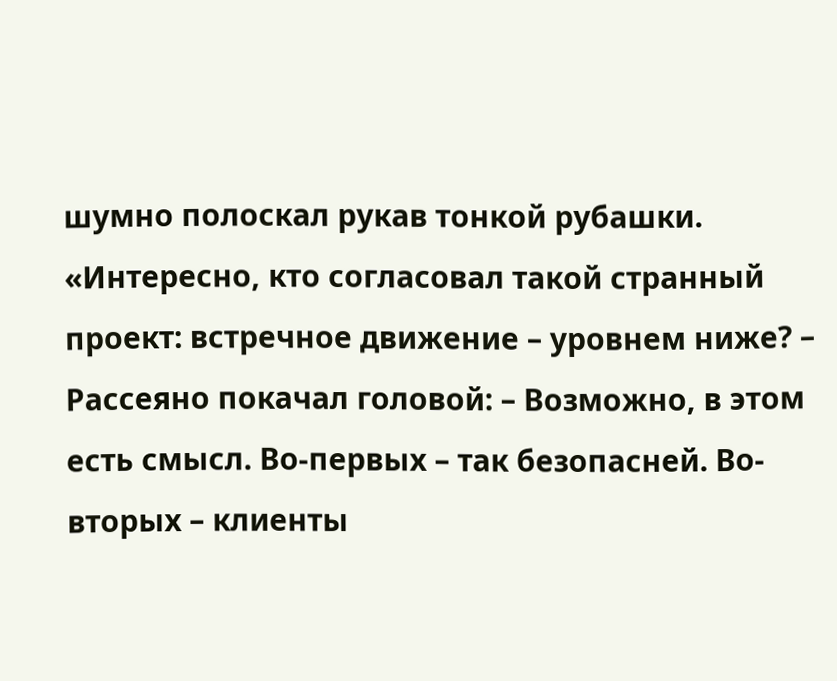шумно полоскал рукав тонкой рубашки.
«Интересно, кто согласовал такой странный проект: встречное движение – уровнем ниже? – Рассеяно покачал головой: – Возможно, в этом есть смысл. Во-первых – так безопасней. Во-вторых – клиенты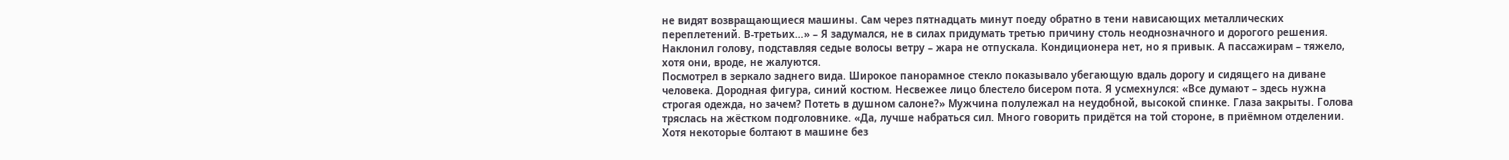не видят возвращающиеся машины. Сам через пятнадцать минут поеду обратно в тени нависающих металлических переплетений. В-третьих…» – Я задумался, не в силах придумать третью причину столь неоднозначного и дорогого решения.
Наклонил голову, подставляя седые волосы ветру – жара не отпускала. Кондиционера нет, но я привык. А пассажирам – тяжело, хотя они, вроде, не жалуются.
Посмотрел в зеркало заднего вида. Широкое панорамное стекло показывало убегающую вдаль дорогу и сидящего на диване человека. Дородная фигура, синий костюм. Несвежее лицо блестело бисером пота. Я усмехнулся: «Все думают – здесь нужна строгая одежда, но зачем? Потеть в душном салоне?» Мужчина полулежал на неудобной, высокой спинке. Глаза закрыты. Голова тряслась на жёстком подголовнике. «Да, лучше набраться сил. Много говорить придётся на той стороне, в приёмном отделении. Хотя некоторые болтают в машине без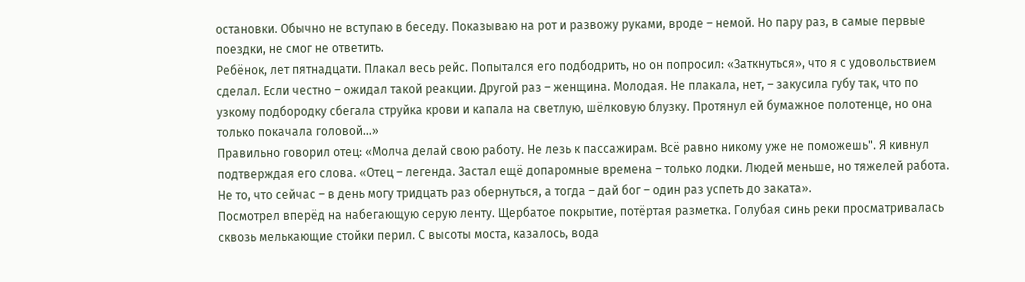остановки. Обычно не вступаю в беседу. Показываю на рот и развожу руками, вроде – немой. Но пару раз, в самые первые поездки, не смог не ответить.
Ребёнок, лет пятнадцати. Плакал весь рейс. Попытался его подбодрить, но он попросил: «Заткнуться», что я с удовольствием сделал. Если честно – ожидал такой реакции. Другой раз – женщина. Молодая. Не плакала, нет, – закусила губу так, что по узкому подбородку сбегала струйка крови и капала на светлую, шёлковую блузку. Протянул ей бумажное полотенце, но она только покачала головой…»
Правильно говорил отец: «Молча делай свою работу. Не лезь к пассажирам. Всё равно никому уже не поможешь". Я кивнул подтверждая его слова. «Отец – легенда. Застал ещё допаромные времена – только лодки. Людей меньше, но тяжелей работа. Не то, что сейчас – в день могу тридцать раз обернуться, а тогда – дай бог – один раз успеть до заката».
Посмотрел вперёд на набегающую серую ленту. Щербатое покрытие, потёртая разметка. Голубая синь реки просматривалась сквозь мелькающие стойки перил. С высоты моста, казалось, вода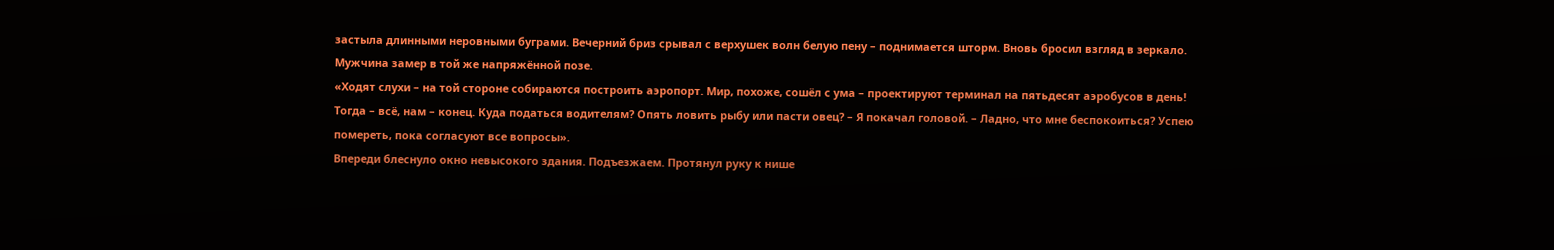застыла длинными неровными буграми. Вечерний бриз срывал с верхушек волн белую пену – поднимается шторм. Вновь бросил взгляд в зеркало. Мужчина замер в той же напряжённой позе.
«Ходят слухи – на той стороне собираются построить аэропорт. Мир, похоже, сошёл с ума – проектируют терминал на пятьдесят аэробусов в день! Тогда – всё, нам – конец. Куда податься водителям? Опять ловить рыбу или пасти овец? – Я покачал головой. – Ладно, что мне беспокоиться? Успею помереть, пока согласуют все вопросы».
Впереди блеснуло окно невысокого здания. Подъезжаем. Протянул руку к нише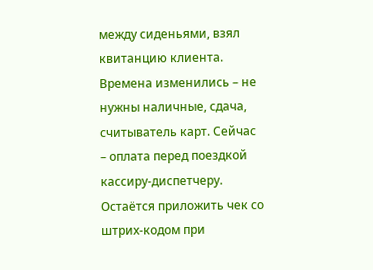между сиденьями, взял квитанцию клиента. Времена изменились – не нужны наличные, сдача, считыватель карт. Сейчас – оплата перед поездкой кассиру-диспетчеру. Остаётся приложить чек со штрих-кодом при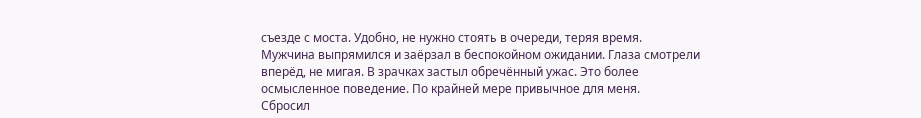съезде с моста. Удобно, не нужно стоять в очереди, теряя время.
Мужчина выпрямился и заёрзал в беспокойном ожидании. Глаза смотрели вперёд, не мигая. В зрачках застыл обречённый ужас. Это более осмысленное поведение. По крайней мере привычное для меня.
Сбросил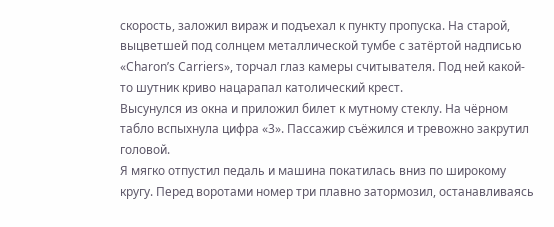скорость, заложил вираж и подъехал к пункту пропуска. На старой, выцветшей под солнцем металлической тумбе с затёртой надписью «Charon’s Carriers», торчал глаз камеры считывателя. Под ней какой-то шутник криво нацарапал католический крест.
Высунулся из окна и приложил билет к мутному стеклу. На чёрном табло вспыхнула цифра «3». Пассажир съёжился и тревожно закрутил головой.
Я мягко отпустил педаль и машина покатилась вниз по широкому кругу. Перед воротами номер три плавно затормозил, останавливаясь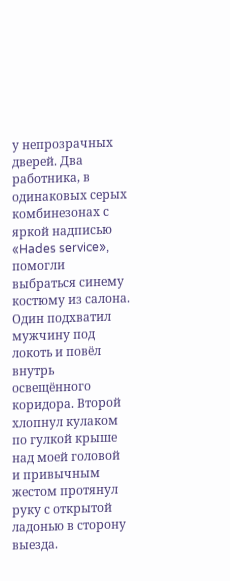у непрозрачных дверей. Два работника, в одинаковых серых комбинезонах с яркой надписью «Hades service», помогли выбраться синему костюму из салона. Один подхватил мужчину под локоть и повёл внутрь освещённого коридора. Второй хлопнул кулаком по гулкой крыше над моей головой и привычным жестом протянул руку с открытой ладонью в сторону выезда.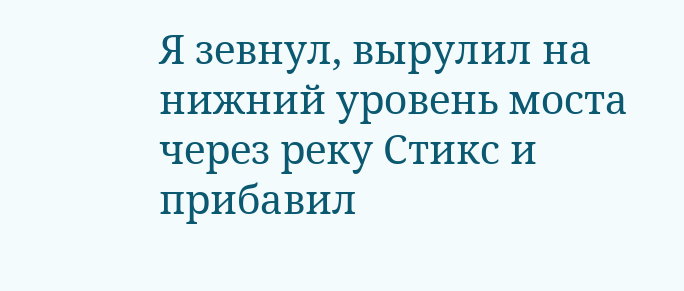Я зевнул, вырулил на нижний уровень моста через реку Стикс и прибавил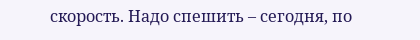скорость. Надо спешить – сегодня, по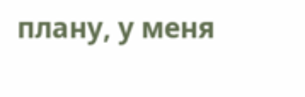плану, у меня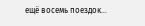ещё восемь поездок…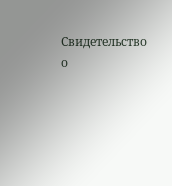Свидетельство о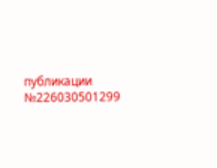публикации №226030501299